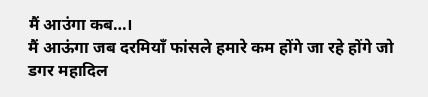मैं आउंगा कब…।
मैं आऊंगा जब दरमियाँ फांसले हमारे कम होंगे जा रहे होंगे जो डगर महादिल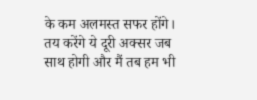के कम अलमस्त सफर होंगे। तय करेंगे ये दूरी अक्सर जब साथ होगी और मैं तब हम भी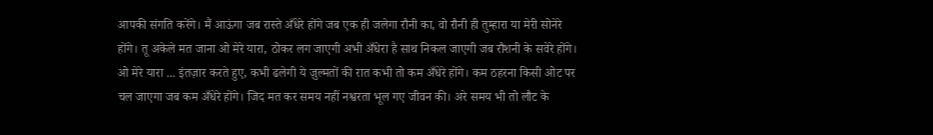आपकी संगति करेंगे। मैं आऊंगा जब रास्ते अँधेरे होंगे जब एक ही जलेगा रौनी का, वो रौनी ही तुम्हारा या मेरी सोनेरे होंगे। तू अकेले मत जाना ओ मेरे यारा, ठोकर लग जाएगी अभी अँधेरा है साथ निकल जाएगी जब रौशनी के सवेरे होंगे। ओ मेरे यारा ... इंतज़ार करते हुए, कभी ढलेगी ये ज़ुल्मतों की रात कभी तो कम अँधेरे होंगे। कम ठहरना किसी ओट पर चल जाएगा जब कम अँधेरे होंगे। जिद मत कर समय नहीं नश्वरता भूल गए जीवन की। अरे समय भी तो लौट के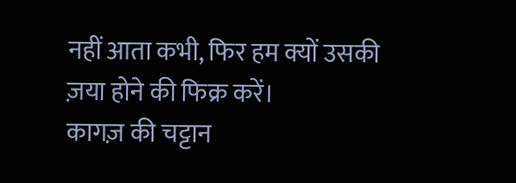नहीं आता कभी, फिर हम क्यों उसकी ज़या होने की फिक्र करें।
कागज़ की चट्टान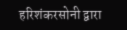हरिशंकरसोनी द्वारा